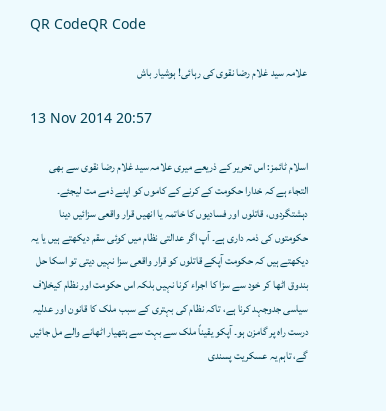QR CodeQR Code

علامہ سید غلام رضا نقوی کی رہائی! ہوشیار باش

13 Nov 2014 20:57

اسلام ٹائمز: اس تحریر کے ذریعے میری علامہ سید غلام رضا نقوی سے بھی التجاء ہے کہ خدارا حکومت کے کرنے کے کاموں کو اپنے ذمے مت لیجئے۔ دہشتگردوں، قاتلوں اور فسادیوں کا خاتمہ یا انھیں قرار واقعی سزائیں دینا حکومتوں کی ذمہ داری ہے۔ آپ اگر عدالتی نظام میں کوئی سقم دیکھتے ہیں یا یہ دیکھتے ہیں کہ حکومت آپکے قاتلوں کو قرار واقعی سزا نہیں دیتی تو اسکا حل بندوق اٹھا کر خود سے سزا کا اجراء کرنا نہیں بلکہ اس حکومت اور نظام کیخلاف سیاسی جدوجہد کرنا ہے، تاکہ نظام کی بہتری کے سبب ملک کا قانون اور عدلیہ درست راہ پر گامزن ہو۔ آپکو یقیناً ملک سے بہت سے ہتھیار اٹھانے والے مل جائیں گے، تاہم یہ عسکریت پسندی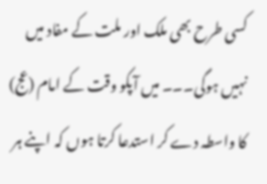کسی طرح بھی ملک اور ملت کے مفاد میں نہیں ہوگی۔۔۔ میں آپکو وقت کے امام (عج) کا واسطہ دے کر استدعا کرتا ہوں کہ اپنے ہر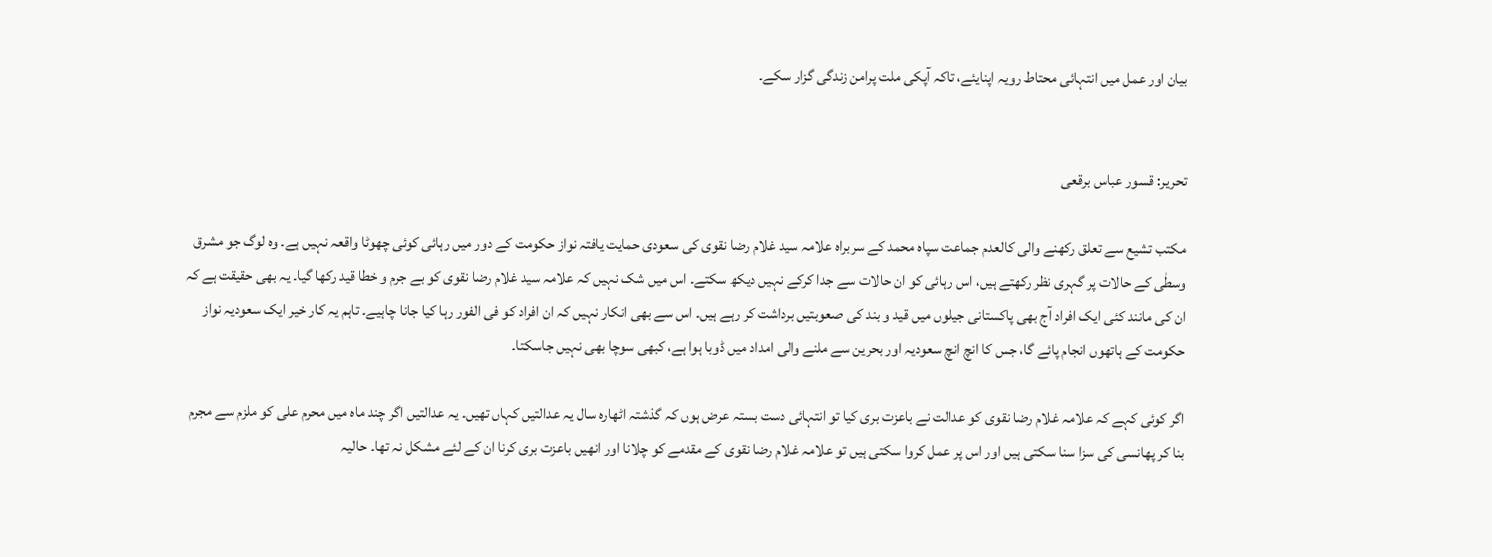بیان اور عمل میں انتہائی محتاط رویہ اپنایئے، تاکہ آپکی ملت پرامن زندگی گزار سکے۔


تحریر: قسور عباس برقعی

مکتب تشیع سے تعلق رکھنے والی کالعدم جماعت سپاہ محمد کے سربراہ علامہ سید غلام رضا نقوی کی سعودی حمایت یافتہ نواز حکومت کے دور میں رہائی کوئی چھوٹا واقعہ نہیں ہے۔ وہ لوگ جو مشرق وسطٰی کے حالات پر گہری نظر رکھتے ہیں، اس رہائی کو ان حالات سے جدا کرکے نہیں دیکھ سکتے۔ اس میں شک نہیں کہ علامہ سید غلام رضا نقوی کو بے جرم و خطا قید رکھا گیا۔ یہ بھی حقیقت ہے کہ ان کی مانند کئی ایک افراد آج بھی پاکستانی جیلوں میں قید و بند کی صعوبتیں برداشت کر رہے ہیں۔ اس سے بھی انکار نہیں کہ ان افراد کو فی الفور رہا کیا جانا چاہیے۔ تاہم یہ کار خیر ایک سعودیہ نواز حکومت کے ہاتھوں انجام پائے گا، جس کا انچ انچ سعودیہ اور بحرین سے ملنے والی امداد میں ڈوبا ہوا ہے، کبھی سوچا بھی نہیں جاسکتا۔

اگر کوئی کہے کہ علامہ غلام رضا نقوی کو عدالت نے باعزت بری کیا تو انتہائی دست بستہ عرض ہوں کہ گذشتہ اٹھارہ سال یہ عدالتیں کہاں تھیں۔ یہ عدالتیں اگر چند ماہ میں محرم علی کو ملزم سے مجرم بنا کر پھانسی کی سزا سنا سکتی ہیں اور اس پر عمل کروا سکتی ہیں تو علامہ غلام رضا نقوی کے مقدمے کو چلانا اور انھیں باعزت بری کرنا ان کے لئے مشکل نہ تھا۔ حالیہ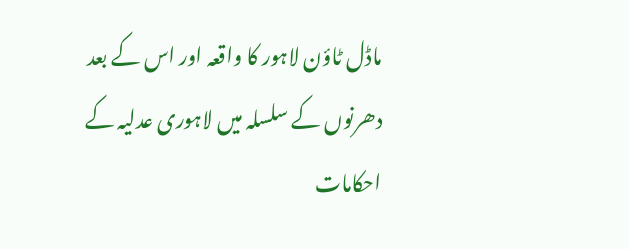ماڈل ٹاؤن لاہور کا واقعہ اور اس کے بعد دھرنوں کے سلسلہ میں لاہوری عدلیہ کے احکامات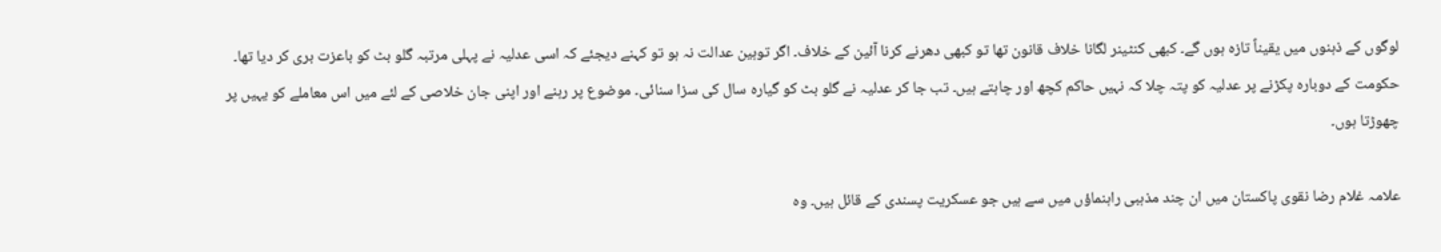لوگوں کے ذہنوں میں یقیناً تازہ ہوں گے۔ کبھی کنٹینر لگانا خلاف قانون تھا تو کبھی دھرنے کرنا آئین کے خلاف۔ اگر توہین عدالت نہ ہو تو کہنے دیجئے کہ اسی عدلیہ نے پہلی مرتبہ گلو بٹ کو باعزت بری کر دیا تھا۔ حکومت کے دوبارہ پکڑنے پر عدلیہ کو پتہ چلا کہ نہیں حاکم کچھ اور چاہتے ہیں۔ تب جا کر عدلیہ نے گلو بٹ کو گیارہ سال کی سزا سنائی۔ موضوع پر رہنے اور اپنی جان خلاصی کے لئے میں اس معاملے کو یہیں پر چھوڑتا ہوں۔

علامہ غلام رضا نقوی پاکستان میں ان چند مذہبی راہنماؤں میں سے ہیں جو عسکریت پسندی کے قائل ہیں۔ وہ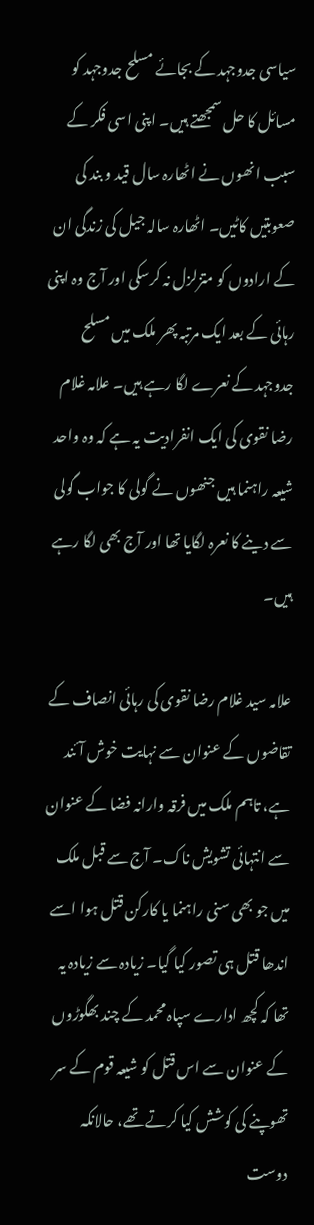سیاسی جدوجہد کے بجائے مسلح جدوجہد کو مسائل کا حل سمجھتے ہیں۔ اپنی اسی فکر کے سبب انھوں نے اٹھارہ سال قید و بند کی صعوبتیں کاٹیں۔ اٹھارہ سالہ جیل کی زندگی ان کے ارادوں کو متزلزل نہ کرسکی اور آج وہ اپنی رہائی کے بعد ایک مرتبہ پھر ملک میں مسلح جدوجہد کے نعرے لگا رہے ہیں۔ علامہ غلام رضا نقوی کی ایک انفرادیت یہ ہے کہ وہ واحد شیعہ راہنما ہیں جنھوں نے گولی کا جواب گولی سے دینے کا نعرہ لگایا تھا اور آج بھی لگا رہے ہیں۔

علامہ سید غلام رضا نقوی کی رہائی انصاف کے تقاضوں کے عنوان سے نہایت خوش آئند ہے، تاہم ملک میں فرقہ وارانہ فضا کے عنوان سے انتہائی تشویش ناک۔ آج سے قبل ملک میں جو بھی سنی راہنما یا کارکن قتل ہوا اسے اندھا قتل ہی تصور کیا گیا۔ زیادہ سے زیادہ یہ تھا کہ کچھ ادارے سپاہ محمد کے چند بھگوڑوں کے عنوان سے اس قتل کو شیعہ قوم کے سر تھوپنے کی کوشش کیا کرتے تھے، حالانکہ دوست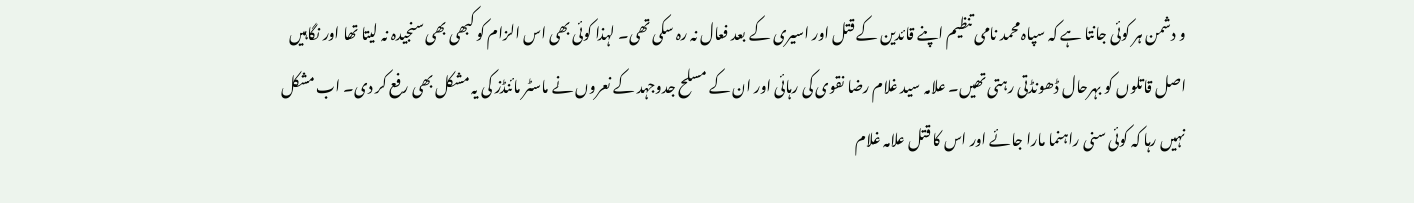و دشمن ہر کوئی جانتا ہے کہ سپاہ محمد نامی تنظیم اپنے قائدین کے قتل اور اسیری کے بعد فعال نہ رہ سکی تھی۔ لہذا کوئی بھی اس الزام کو کبھی بھی سنجیدہ نہ لیتا تھا اور نگاہیں اصل قاتلوں کو بہرحال ڈھونڈتی رہتی تھیں۔ علامہ سید غلام رضا نقوی کی رہائی اور ان کے مسلح جدوجہد کے نعروں نے ماسٹر مائنڈز کی یہ مشکل بھی رفع کر دی۔ اب مشکل نہیں رہا کہ کوئی سنی راہنما مارا جائے اور اس کا قتل علامہ غلام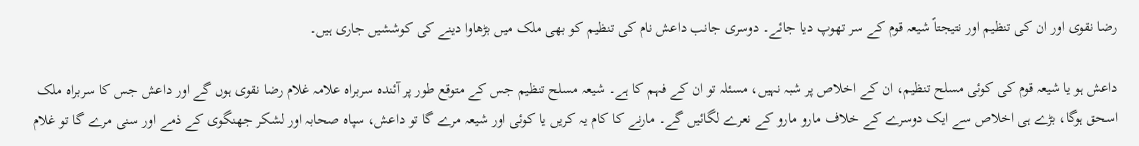رضا نقوی اور ان کی تنظیم اور نتیجتاً شیعہ قوم کے سر تھوپ دیا جائے۔ دوسری جانب داعش نام کی تنظیم کو بھی ملک میں بڑھاوا دینے کی کوششیں جاری ہیں۔

داعش ہو یا شیعہ قوم کی کوئی مسلح تنظیم، ان کے اخلاص پر شبہ نہیں، مسئلہ تو ان کے فہم کا ہے۔ شیعہ مسلح تنظیم جس کے متوقع طور پر آئندہ سربراہ علامہ غلام رضا نقوی ہوں گے اور داعش جس کا سربراہ ملک اسحق ہوگا، بڑے ہی اخلاص سے ایک دوسرے کے خلاف مارو مارو کے نعرے لگائیں گے۔ مارنے کا کام یہ کریں یا کوئی اور شیعہ مرے گا تو داعش، سپاہ صحابہ اور لشکر جھنگوی کے ذمے اور سنی مرے گا تو غلام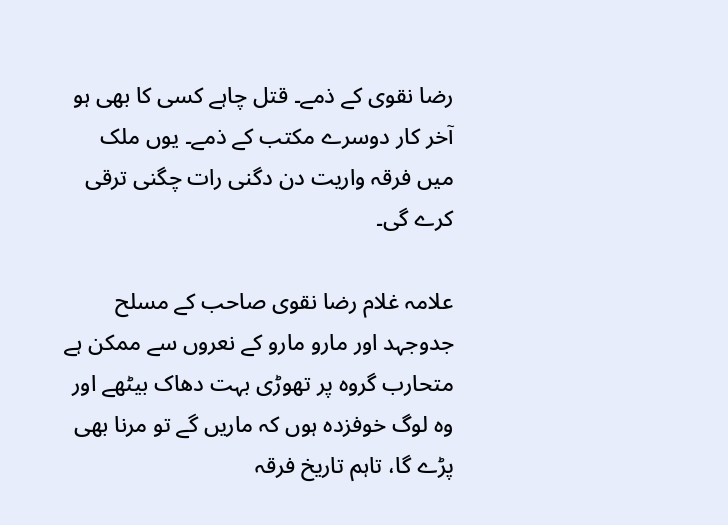رضا نقوی کے ذمے۔ قتل چاہے کسی کا بھی ہو آخر کار دوسرے مکتب کے ذمے۔ یوں ملک میں فرقہ واریت دن دگنی رات چگنی ترقی کرے گی۔

علامہ غلام رضا نقوی صاحب کے مسلح جدوجہد اور مارو مارو کے نعروں سے ممکن ہے متحارب گروہ پر تھوڑی بہت دھاک بیٹھے اور وہ لوگ خوفزدہ ہوں کہ ماریں گے تو مرنا بھی پڑے گا، تاہم تاریخ فرقہ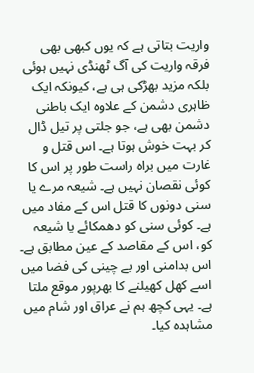واریت بتاتی ہے کہ یوں کبھی بھی فرقہ واریت کی آگ ٹھنڈی نہیں ہوئی بلکہ مزید بھڑکی ہی ہے، کیونکہ ایک ظاہری دشمن کے علاوہ ایک باطنی دشمن بھی ہے، جو جلتی پر تیل ڈال کر بہت خوش ہوتا ہے۔ اس قتل و غارت میں براہ راست طور پر اس کا کوئی نقصان نہیں ہے۔ شیعہ مرے یا سنی دونوں کا قتل اس کے مفاد میں ہے۔ کوئی سنی کو دھمکائے یا شیعہ کو، اس کے مقاصد کے عین مطابق ہے۔ اس بدامنی اور بے چینی کی فضا میں اسے کھل کھیلنے کا بھرپور موقع ملتا ہے۔ یہی کچھ ہم نے عراق اور شام میں مشاہدہ کیا۔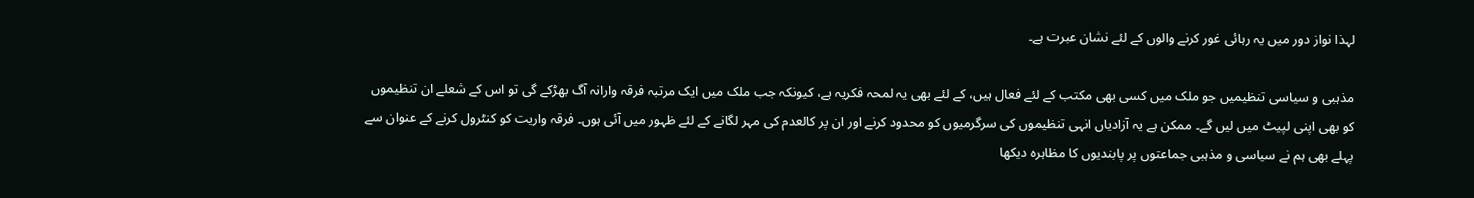لہذا نواز دور میں یہ رہائی غور کرنے والوں کے لئے نشان عبرت ہے۔

مذہبی و سیاسی تنظیمیں جو ملک میں کسی بھی مکتب کے لئے فعال ہیں، کے لئے بھی یہ لمحہ فکریہ ہے، کیونکہ جب ملک میں ایک مرتبہ فرقہ وارانہ آگ بھڑکے گی تو اس کے شعلے ان تنظیموں کو بھی اپنی لپیٹ میں لیں گے۔ ممکن ہے یہ آزادیاں انہی تنظیموں کی سرگرمیوں کو محدود کرنے اور ان پر کالعدم کی مہر لگانے کے لئے ظہور میں آئی ہوں۔ فرقہ واریت کو کنٹرول کرنے کے عنوان سے پہلے بھی ہم نے سیاسی و مذہبی جماعتوں پر پابندیوں کا مظاہرہ دیکھا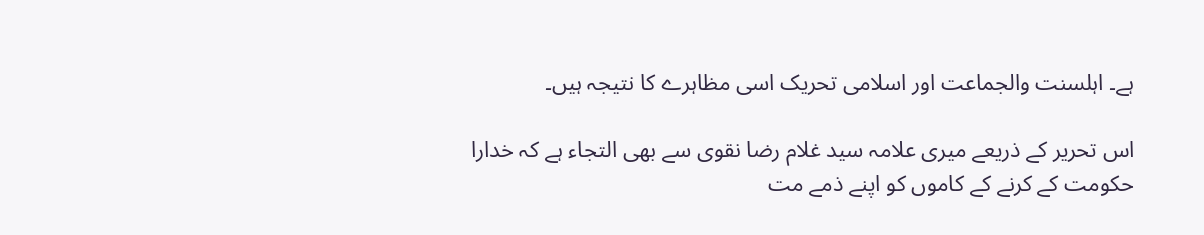ہے۔ اہلسنت والجماعت اور اسلامی تحریک اسی مظاہرے کا نتیجہ ہیں۔

اس تحریر کے ذریعے میری علامہ سید غلام رضا نقوی سے بھی التجاء ہے کہ خدارا حکومت کے کرنے کے کاموں کو اپنے ذمے مت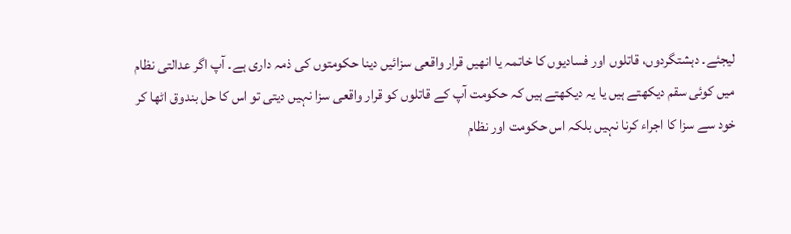لیجئے۔ دہشتگردوں، قاتلوں اور فسادیوں کا خاتمہ یا انھیں قرار واقعی سزائیں دینا حکومتوں کی ذمہ داری ہے۔ آپ اگر عدالتی نظام میں کوئی سقم دیکھتے ہیں یا یہ دیکھتے ہیں کہ حکومت آپ کے قاتلوں کو قرار واقعی سزا نہیں دیتی تو اس کا حل بندوق اٹھا کر خود سے سزا کا اجراء کرنا نہیں بلکہ اس حکومت اور نظام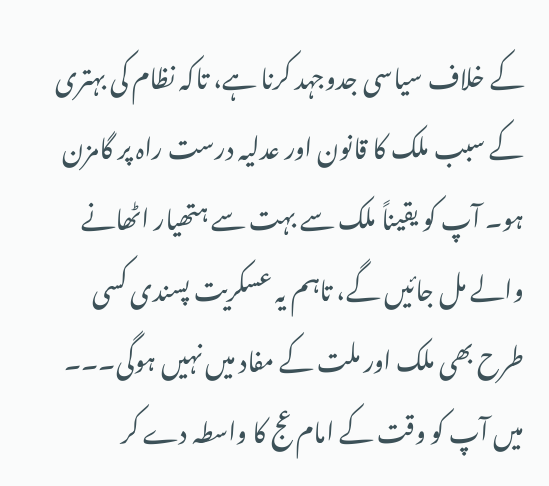کے خلاف سیاسی جدوجہد کرنا ہے، تاکہ نظام کی بہتری کے سبب ملک کا قانون اور عدلیہ درست راہ پر گامزن ہو۔ آپ کو یقیناً ملک سے بہت سے ہتھیار اٹھانے والے مل جائیں گے، تاہم یہ عسکریت پسندی کسی طرح بھی ملک اور ملت کے مفاد میں نہیں ہوگی۔۔۔ میں آپ کو وقت کے امام عج کا واسطہ دے کر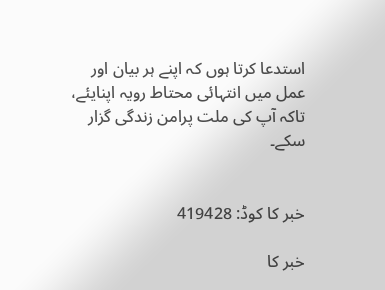استدعا کرتا ہوں کہ اپنے ہر بیان اور عمل میں انتہائی محتاط رویہ اپنایئے، تاکہ آپ کی ملت پرامن زندگی گزار سکے۔


خبر کا کوڈ: 419428

خبر کا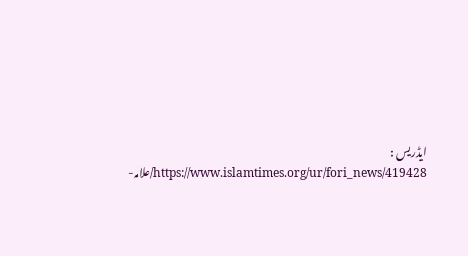ایڈریس :
https://www.islamtimes.org/ur/fori_news/419428/علامہ-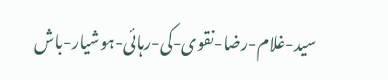سید-غلام-رضا-نقوی-کی-رہائی-ہوشیار-باش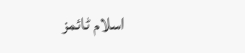اسلام ٹائمز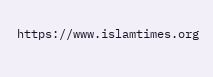https://www.islamtimes.org